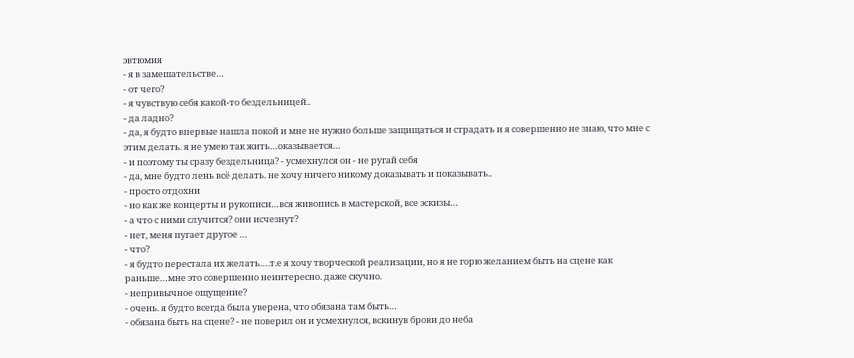эвтюмия
- я в замешательстве…
- от чего?
- я чувствую себя какой-то бездельницей..
- да ладно?
- да, я будто впервые нашла покой и мне не нужно больше защищаться и страдать и я совершенно не знаю, что мне с этим делать. я не умею так жить…оказывается…
- и поэтому ты сразу бездельница? - усмехнулся он - не ругай себя
- да, мне будто лень всё делать. не хочу ничего никому доказывать и показывать..
- просто отдохни
- но как же концерты и рукописи…вся живопись в мастерской, все эскизы…
- а что с ними случится? они исчезнут?
- нет, меня пугает другое …
- что?
- я будто перестала их желать….т.е я хочу творческой реализации, но я не горю желанием быть на сцене как раньше…мне это совершенно неинтересно. даже скучно.
- непривычное ощущение?
- очень. я будто всегда была уверена, что обязана там быть…
- обязана быть на сцене? - не поверил он и усмехнулся, вскинув брови до неба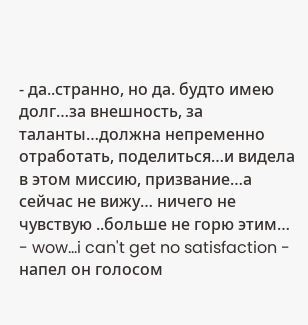- да..странно, но да. будто имею долг…за внешность, за таланты…должна непременно отработать, поделиться…и видела в этом миссию, призвание…а сейчас не вижу… ничего не чувствую ..больше не горю этим…
- wow…i can't get no satisfaction - напел он голосом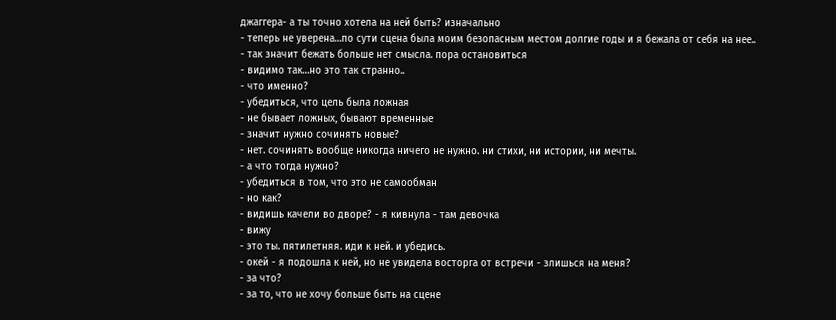джаггера- а ты точно хотела на ней быть? изначально
- теперь не уверена…по сути сцена была моим безопасным местом долгие годы и я бежала от себя на нее..
- так значит бежать больше нет смысла. пора остановиться
- видимо так…но это так странно..
- что именно?
- убедиться, что цель была ложная
- не бывает ложных, бывают временные
- значит нужно сочинять новые?
- нет. сочинять вообще никогда ничего не нужно. ни стихи, ни истории, ни мечты.
- а что тогда нужно?
- убедиться в том, что это не самообман
- но как?
- видишь качели во дворе? - я кивнула - там девочка
- вижу
- это ты. пятилетняя. иди к ней. и убедись.
- окей - я подошла к ней, но не увидела восторга от встречи - злишься на меня?
- за что?
- за то, что не хочу больше быть на сцене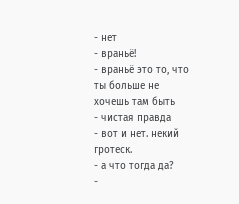- нет
- враньё!
- враньё это то, что ты больше не хочешь там быть
- чистая правда
- вот и нет. некий гротеск.
- а что тогда да?
-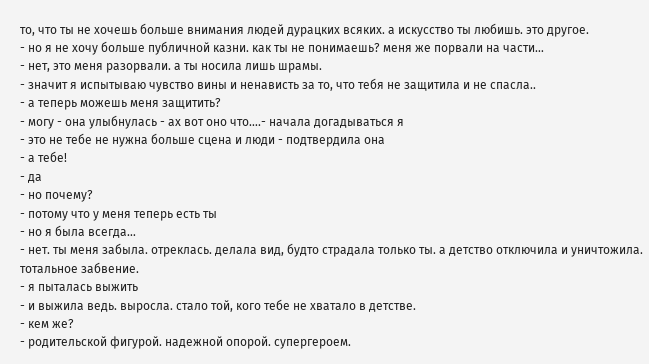то, что ты не хочешь больше внимания людей дурацких всяких. а искусство ты любишь. это другое.
- но я не хочу больше публичной казни. как ты не понимаешь? меня же порвали на части…
- нет, это меня разорвали. а ты носила лишь шрамы.
- значит я испытываю чувство вины и ненависть за то, что тебя не защитила и не спасла..
- а теперь можешь меня защитить?
- могу - она улыбнулась - ах вот оно что….- начала догадываться я
- это не тебе не нужна больше сцена и люди - подтвердила она
- а тебе!
- да
- но почему?
- потому что у меня теперь есть ты
- но я была всегда…
- нет. ты меня забыла. отреклась. делала вид, будто страдала только ты. а детство отключила и уничтожила. тотальное забвение.
- я пыталась выжить
- и выжила ведь. выросла. стало той, кого тебе не хватало в детстве.
- кем же?
- родительской фигурой. надежной опорой. супергероем.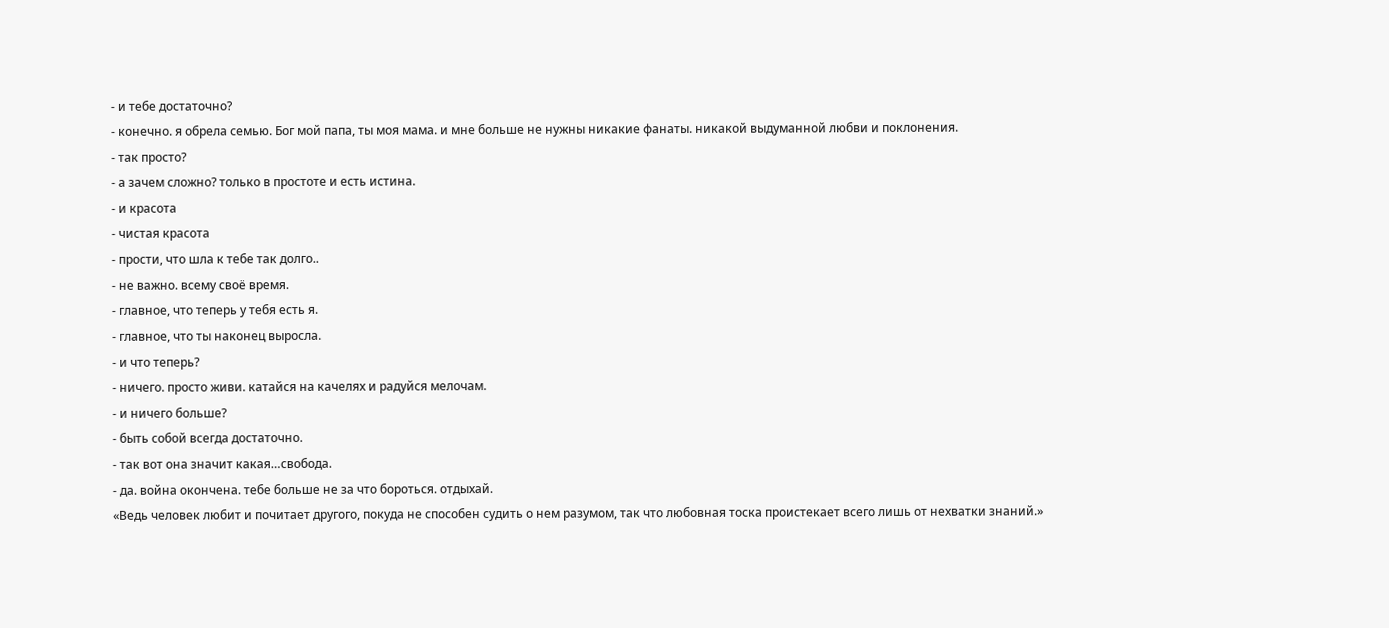- и тебе достаточно?
- конечно. я обрела семью. Бог мой папа, ты моя мама. и мне больше не нужны никакие фанаты. никакой выдуманной любви и поклонения.
- так просто?
- а зачем сложно? только в простоте и есть истина.
- и красота
- чистая красота
- прости, что шла к тебе так долго..
- не важно. всему своё время.
- главное, что теперь у тебя есть я.
- главное, что ты наконец выросла.
- и что теперь?
- ничего. просто живи. катайся на качелях и радуйся мелочам.
- и ничего больше?
- быть собой всегда достаточно.
- так вот она значит какая…свобода.
- да. война окончена. тебе больше не за что бороться. отдыхай.
«Ведь человек любит и почитает другого, покуда не способен судить о нем разумом, так что любовная тоска проистекает всего лишь от нехватки знаний.»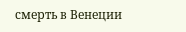смерть в Венеции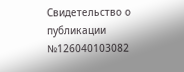Свидетельство о публикации №126040103082